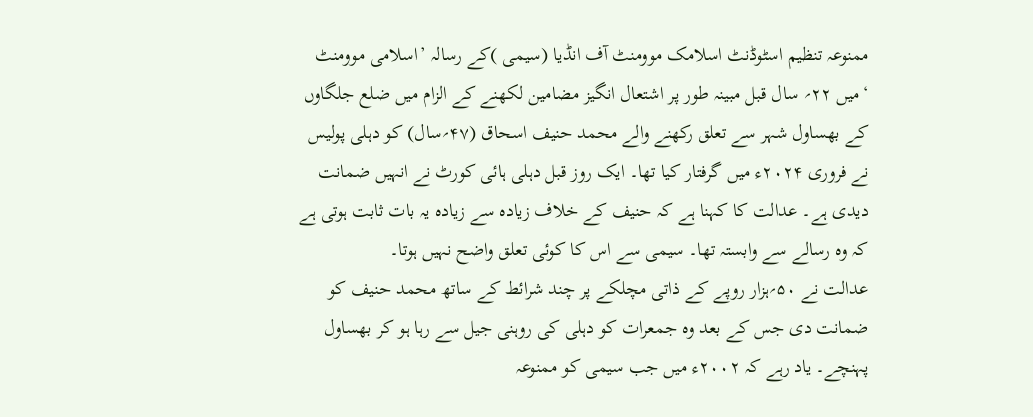ممنوعہ تنظیم اسٹوڈنٹ اسلامک موومنٹ آف انڈیا (سیمی )کے رسالہ ’اسلامی موومنٹ ‘میں ۲۲؍ سال قبل مبینہ طور پر اشتعال انگیز مضامین لکھنے کے الزام میں ضلع جلگاوں کے بھساول شہر سے تعلق رکھنے والے محمد حنیف اسحاق (۴۷؍سال) کو دہلی پولیس نے فروری ۲۰۲۴ء میں گرفتار کیا تھا۔ ایک روز قبل دہلی ہائی کورٹ نے انہیں ضمانت دیدی ہے۔ عدالت کا کہنا ہے کہ حنیف کے خلاف زیادہ سے زیادہ یہ بات ثابت ہوتی ہے کہ وہ رسالے سے وابستہ تھا۔ سیمی سے اس کا کوئی تعلق واضح نہیں ہوتا۔
عدالت نے ۵۰؍ہزار روپے کے ذاتی مچلکے پر چند شرائط کے ساتھ محمد حنیف کو ضمانت دی جس کے بعد وہ جمعرات کو دہلی کی روہنی جیل سے رہا ہو کر بھساول پہنچے۔ یاد رہے کہ ۲۰۰۲ء میں جب سیمی کو ممنوعہ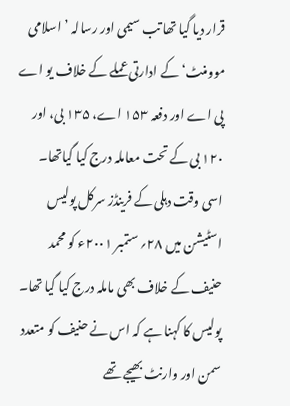قرار دیا گیا تھا تب سیمی اور رسالہ ’اسلامی موومنٹ‘ کے ادارتی عملے کے خلاف یو اے پی اے اور دفعہ ۱۵۳ اے، ۱۳۵ بی، اور ۱۲۰ بی کے تحت معاملہ درج کیا گیاتھا۔ اسی وقت دہلی کے فرینڈز سرکل پولیس اسٹیشن میں ۲۸؍ ستمبر ۲۰۰۱ء کو محمد حنیف کے خلاف بھی ماملہ درج کیا گیا تھا۔ پولیس کا کہنا ہے کہ اس نے حنیف کو متعدد سمن اور وارنٹ بھیجے تھے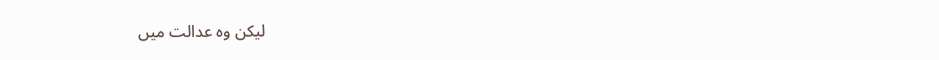لیکن وہ عدالت میں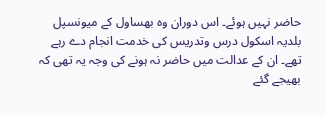حاضر نہیں ہوئے۔ اس دوران وہ بھساول کے میونسپل بلدیہ اسکول درس وتدریس کی خدمت انجام دے رہے تھے۔ ان کے عدالت میں حاضر نہ ہونے کی وجہ یہ تھی کہ بھیجے گئے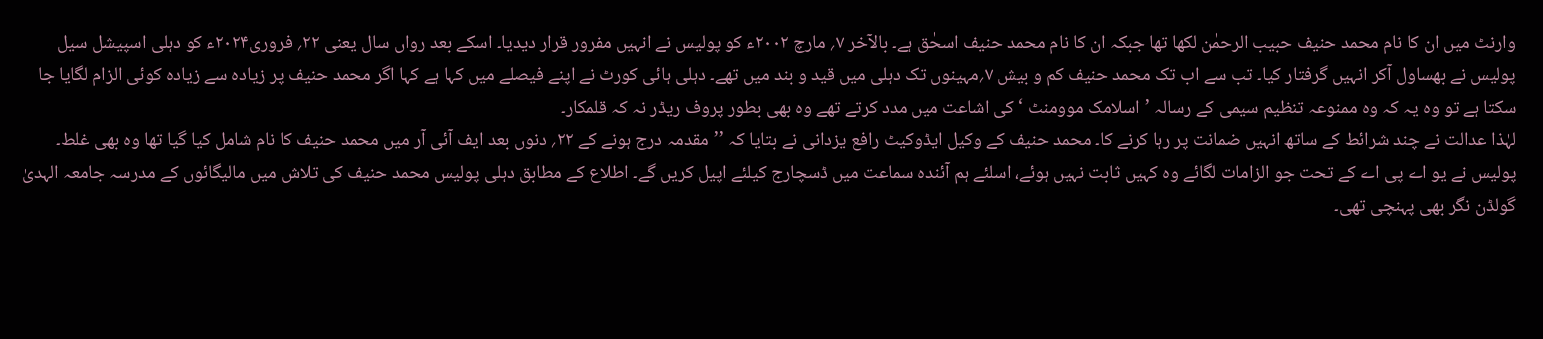وارنٹ میں ان کا نام محمد حنیف حبیب الرحمٰن لکھا تھا جبکہ ان کا نام محمد حنیف اسحٰق ہے۔ بالآخر ۷؍ مارچ ۲۰۰۲ء کو پولیس نے انہیں مفرور قرار دیدیا۔ اسکے بعد رواں سال یعنی ۲۲؍ فروری۲۰۲۴ء کو دہلی اسپیشل سیل پولیس نے بھساول آکر انہیں گرفتار کیا۔ تب سے اب تک محمد حنیف کم و بیش ۷؍مہینوں تک دہلی میں قید و بند میں تھے۔ دہلی ہائی کورٹ نے اپنے فیصلے میں کہا ہے کہا اگر محمد حنیف پر زیادہ سے زیادہ کوئی الزام لگایا جا سکتا ہے تو وہ یہ کہ وہ ممنوعہ تنظیم سیمی کے رسالہ ’اسلامک موومنٹ ‘کی اشاعت میں مدد کرتے تھے وہ بھی بطور پروف ریڈر نہ کہ قلمکار۔
لہٰذا عدالت نے چند شرائط کے ساتھ انہیں ضمانت پر رہا کرنے کا۔ محمد حنیف کے وکیل ایڈوکیٹ رافع یزدانی نے بتایا کہ ’’مقدمہ درج ہونے کے ۲۲؍ دنوں بعد ایف آئی آر میں محمد حنیف کا نام شامل کیا گیا تھا وہ بھی غلط۔ پولیس نے یو اے پی اے کے تحت جو الزامات لگائے وہ کہیں ثابت نہیں ہوئے، اسلئے ہم آئندہ سماعت میں ڈسچارج کیلئے اپیل کریں گے۔ اطلاع کے مطابق دہلی پولیس محمد حنیف کی تلاش میں مالیگائوں کے مدرسہ جامعہ الہدیٰ گولڈن نگر بھی پہنچی تھی۔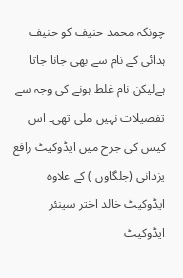چونکہ محمد حنیف کو حنیف ہدائی کے نام سے بھی جانا جاتا ہےلیکن نام غلط ہونے کی وجہ سے تفصیلات نہیں ملی تھی۔ اس کیس کی جرح میں ایڈوکیٹ رافع یزدانی (جلگاوں ) کے علاوہ ایڈوکیٹ خالد اختر سینئر ایڈوکیٹ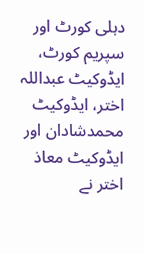دہلی کورٹ اور سپریم کورٹ، ایڈوکیٹ عبداللہ اختر، ایڈوکیٹ محمدشادان اور ایڈوکیٹ معاذ اختر نے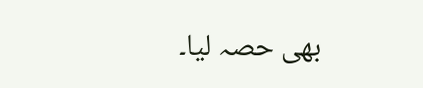بھی حصہ لیا۔